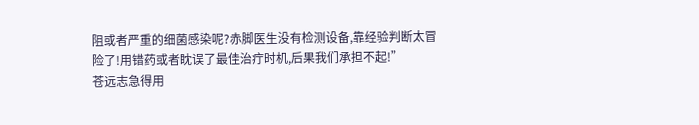阻或者严重的细菌感染呢?赤脚医生没有检测设备,靠经验判断太冒险了!用错药或者眈误了最佳治疔时机,后果我们承担不起!”
苍远志急得用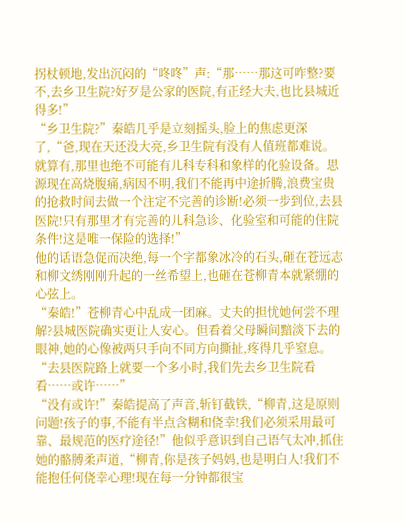拐杖顿地,发出沉闷的“咚咚”声:“那……那这可咋整?要不,去乡卫生院?好歹是公家的医院,有正经大夫,也比县城近得多!”
“乡卫生院?”秦皓几乎是立刻摇头,脸上的焦虑更深了,“爸,现在天还没大亮,乡卫生院有没有人值班都难说。就算有,那里也绝不可能有儿科专科和象样的化验设备。思源现在高烧腹痛,病因不明,我们不能再中途折腾,浪费宝贵的抢救时间去做一个注定不完善的诊断!必须一步到位,去县医院!只有那里才有完善的儿科急诊、化验室和可能的住院条件!这是唯一保险的选择!”
他的话语急促而决绝,每一个字都象冰冷的石头,砸在苍远志和柳文绣刚刚升起的一丝希望上,也砸在苍柳青本就紧绷的心弦上。
“秦皓!”苍柳青心中乱成一团麻。丈夫的担忧她何尝不理解?县城医院确实更让人安心。但看着父母瞬间黯淡下去的眼神,她的心像被两只手向不同方向撕扯,疼得几乎窒息。“去县医院路上就要一个多小时,我们先去乡卫生院看看……或许……”
“没有或许!”秦皓提高了声音,斩钉截铁,“柳青,这是原则问题!孩子的事,不能有半点含糊和侥幸!我们必须采用最可靠、最规范的医疗途径!”他似乎意识到自己语气太冲,抓住她的骼膊柔声道,“柳青,你是孩子妈妈,也是明白人!我们不能抱任何侥幸心理!现在每一分钟都很宝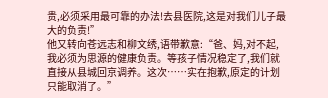贵,必须采用最可靠的办法!去县医院,这是对我们儿子最大的负责!”
他又转向苍远志和柳文绣,语带歉意:“爸、妈,对不起,我必须为思源的健康负责。等孩子情况稳定了,我们就直接从县城回京调养。这次……实在抱歉,原定的计划只能取消了。”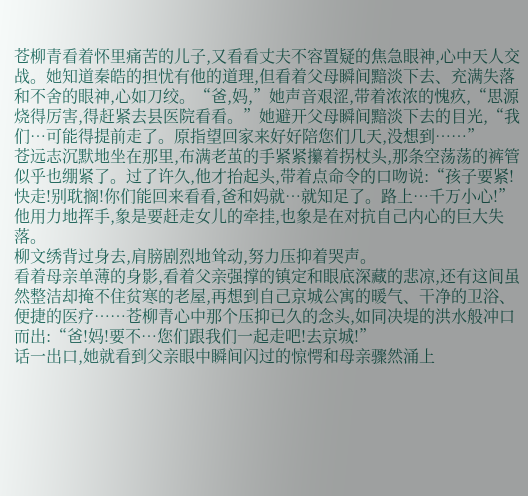苍柳青看着怀里痛苦的儿子,又看看丈夫不容置疑的焦急眼神,心中天人交战。她知道秦皓的担忧有他的道理,但看着父母瞬间黯淡下去、充满失落和不舍的眼神,心如刀绞。“爸,妈,”她声音艰涩,带着浓浓的愧疚,“思源烧得厉害,得赶紧去县医院看看。”她避开父母瞬间黯淡下去的目光,“我们…可能得提前走了。原指望回家来好好陪您们几天,没想到……”
苍远志沉默地坐在那里,布满老茧的手紧紧攥着拐杖头,那条空荡荡的裤管似乎也绷紧了。过了许久,他才抬起头,带着点命令的口吻说:“孩子要紧!快走!别耽搁!你们能回来看看,爸和妈就…就知足了。路上…千万小心!”他用力地挥手,象是要赶走女儿的牵挂,也象是在对抗自己内心的巨大失落。
柳文绣背过身去,肩膀剧烈地耸动,努力压抑着哭声。
看着母亲单薄的身影,看着父亲强撑的镇定和眼底深藏的悲凉,还有这间虽然整洁却掩不住贫寒的老屋,再想到自己京城公寓的暖气、干净的卫浴、便捷的医疗……苍柳青心中那个压抑已久的念头,如同决堤的洪水般冲口而出:“爸!妈!要不…您们跟我们一起走吧!去京城!”
话一出口,她就看到父亲眼中瞬间闪过的惊愕和母亲骤然涌上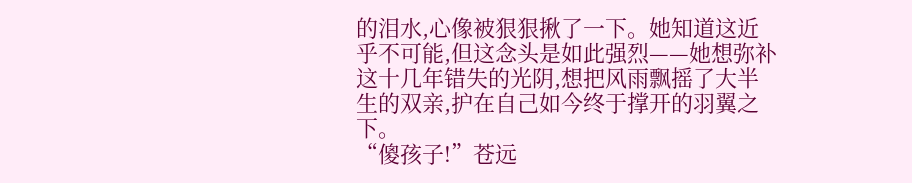的泪水,心像被狠狠揪了一下。她知道这近乎不可能,但这念头是如此强烈——她想弥补这十几年错失的光阴,想把风雨飘摇了大半生的双亲,护在自己如今终于撑开的羽翼之下。
“傻孩子!”苍远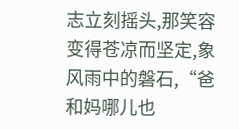志立刻摇头,那笑容变得苍凉而坚定,象风雨中的磐石,“爸和妈哪儿也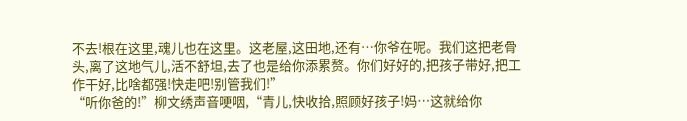不去!根在这里,魂儿也在这里。这老屋,这田地,还有…你爷在呢。我们这把老骨头,离了这地气儿,活不舒坦,去了也是给你添累赘。你们好好的,把孩子带好,把工作干好,比啥都强!快走吧!别管我们!”
“听你爸的!”柳文绣声音哽咽,“青儿,快收拾,照顾好孩子!妈…这就给你